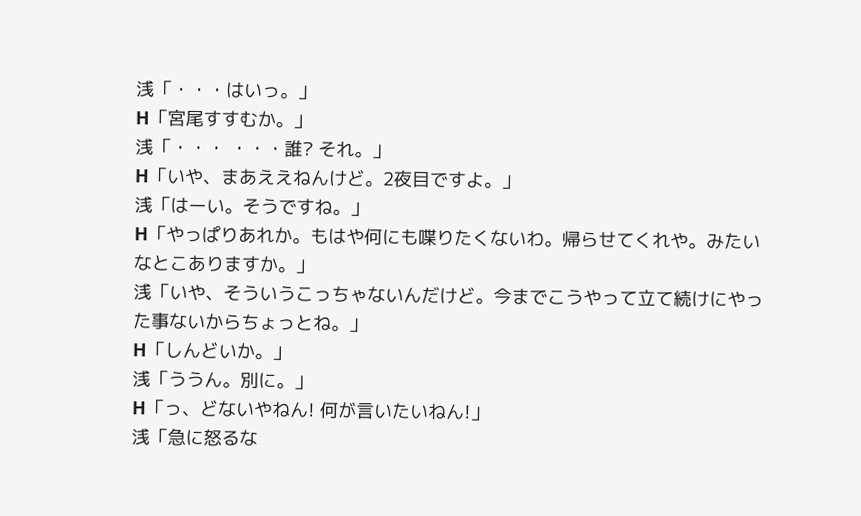浅「・・・はいっ。」
H「宮尾すすむか。」
浅「・・・ ・・・誰? それ。」
H「いや、まあええねんけど。2夜目ですよ。」
浅「はーい。そうですね。」
H「やっぱりあれか。もはや何にも喋りたくないわ。帰らせてくれや。みたいなとこありますか。」
浅「いや、そういうこっちゃないんだけど。今までこうやって立て続けにやった事ないからちょっとね。」
H「しんどいか。」
浅「ううん。別に。」
H「っ、どないやねん! 何が言いたいねん!」
浅「急に怒るな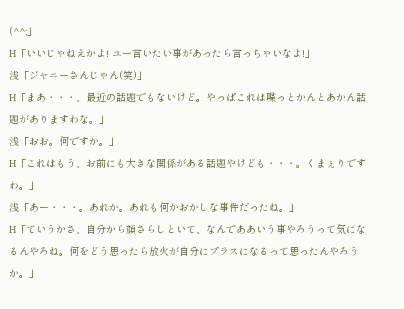(^^;」
H「いいじゃねえかよ! ユー言いたい事があったら言っちゃいなよ!」
浅「ジャニーさんじゃん(笑)」
H「まあ・・・、最近の話題でもないけど。やっぱこれは喋っとかんとあかん話題がありますわな。」
浅「おお。何ですか。」
H「これはもう、お前にも大きな関係がある話題やけども・・・。くまぇりですわ。」
浅「あー・・・。あれか。あれも何かおかしな事件だったね。」
H「ていうかさ、自分から顔さらしといて、なんでああいう事やろうって気になるんやろね。何をどう思ったら放火が自分にプラスになるって思ったんやろうか。」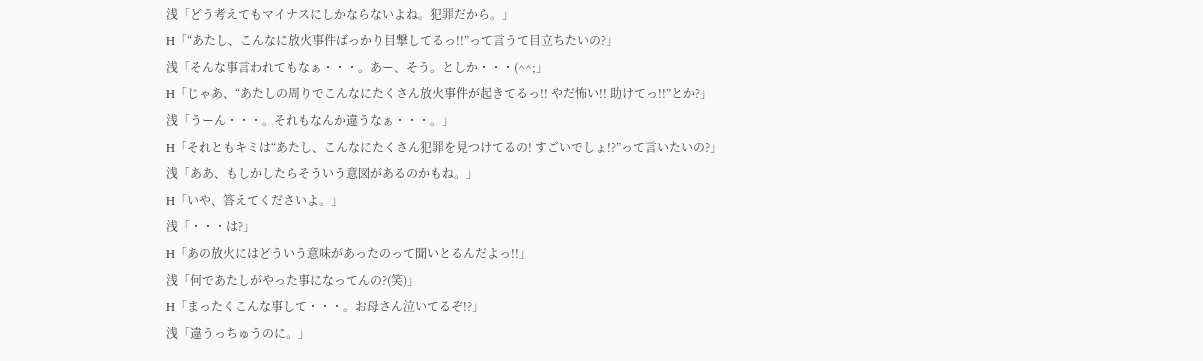浅「どう考えてもマイナスにしかならないよね。犯罪だから。」
H「“あたし、こんなに放火事件ばっかり目撃してるっ!!”って言うて目立ちたいの?」
浅「そんな事言われてもなぁ・・・。あー、そう。としか・・・(^^;」
H「じゃあ、“あたしの周りでこんなにたくさん放火事件が起きてるっ!! やだ怖い!! 助けてっ!!”とか?」
浅「うーん・・・。それもなんか違うなぁ・・・。」
H「それともキミは“あたし、こんなにたくさん犯罪を見つけてるの! すごいでしょ!?”って言いたいの?」
浅「ああ、もしかしたらそういう意図があるのかもね。」
H「いや、答えてくださいよ。」
浅「・・・は?」
H「あの放火にはどういう意味があったのって聞いとるんだよっ!!」
浅「何であたしがやった事になってんの?(笑)」
H「まったくこんな事して・・・。お母さん泣いてるぞ!?」
浅「違うっちゅうのに。」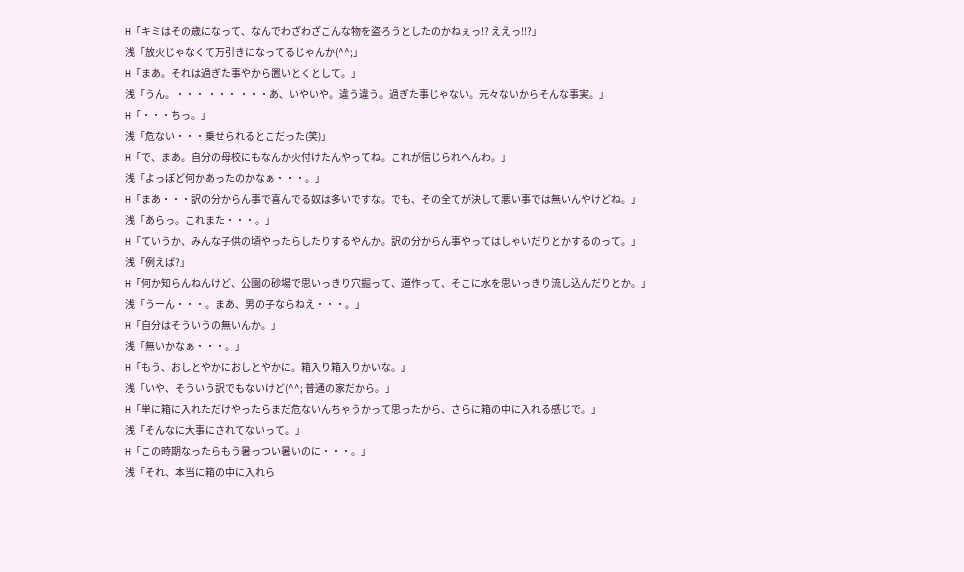H「キミはその歳になって、なんでわざわざこんな物を盗ろうとしたのかねぇっ!? ええっ!!?」
浅「放火じゃなくて万引きになってるじゃんか(^^;」
H「まあ。それは過ぎた事やから置いとくとして。」
浅「うん。・・・ ・・・ ・・・あ、いやいや。違う違う。過ぎた事じゃない。元々ないからそんな事実。」
H「・・・ちっ。」
浅「危ない・・・乗せられるとこだった(笑)」
H「で、まあ。自分の母校にもなんか火付けたんやってね。これが信じられへんわ。」
浅「よっぽど何かあったのかなぁ・・・。」
H「まあ・・・訳の分からん事で喜んでる奴は多いですな。でも、その全てが決して悪い事では無いんやけどね。」
浅「あらっ。これまた・・・。」
H「ていうか、みんな子供の頃やったらしたりするやんか。訳の分からん事やってはしゃいだりとかするのって。」
浅「例えば?」
H「何か知らんねんけど、公園の砂場で思いっきり穴掘って、道作って、そこに水を思いっきり流し込んだりとか。」
浅「うーん・・・。まあ、男の子ならねえ・・・。」
H「自分はそういうの無いんか。」
浅「無いかなぁ・・・。」
H「もう、おしとやかにおしとやかに。箱入り箱入りかいな。」
浅「いや、そういう訳でもないけど(^^; 普通の家だから。」
H「単に箱に入れただけやったらまだ危ないんちゃうかって思ったから、さらに箱の中に入れる感じで。」
浅「そんなに大事にされてないって。」
H「この時期なったらもう暑っつい暑いのに・・・。」
浅「それ、本当に箱の中に入れら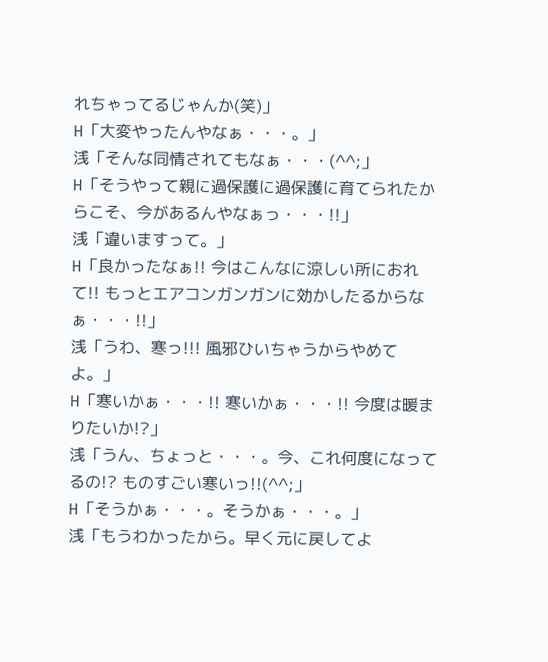れちゃってるじゃんか(笑)」
H「大変やったんやなぁ・・・。」
浅「そんな同情されてもなぁ・・・(^^;」
H「そうやって親に過保護に過保護に育てられたからこそ、今があるんやなぁっ・・・!!」
浅「違いますって。」
H「良かったなぁ!! 今はこんなに涼しい所におれて!! もっとエアコンガンガンに効かしたるからなぁ・・・!!」
浅「うわ、寒っ!!! 風邪ひいちゃうからやめてよ。」
H「寒いかぁ・・・!! 寒いかぁ・・・!! 今度は暖まりたいか!?」
浅「うん、ちょっと・・・。今、これ何度になってるの!? ものすごい寒いっ!!(^^;」
H「そうかぁ・・・。そうかぁ・・・。」
浅「もうわかったから。早く元に戻してよ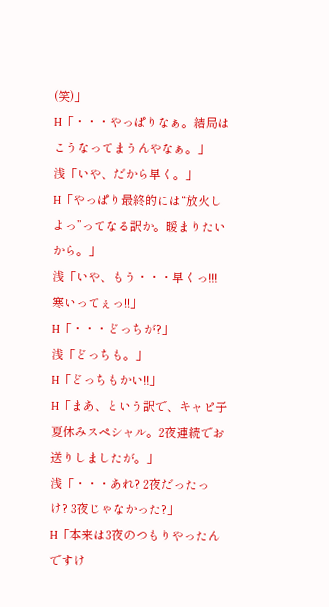(笑)」
H「・・・やっぱりなぁ。結局はこうなってまうんやなぁ。」
浅「いや、だから早く。」
H「やっぱり最終的には“放火しよっ”ってなる訳か。暖まりたいから。」
浅「いや、もう・・・早くっ!!! 寒いってぇっ!!」
H「・・・どっちが?」
浅「どっちも。」
H「どっちもかい!!」
H「まあ、という訳で、キャピ子夏休みスペシャル。2夜連続でお送りしましたが。」
浅「・・・あれ? 2夜だったっけ? 3夜じゃなかった?」
H「本来は3夜のつもりやったんですけ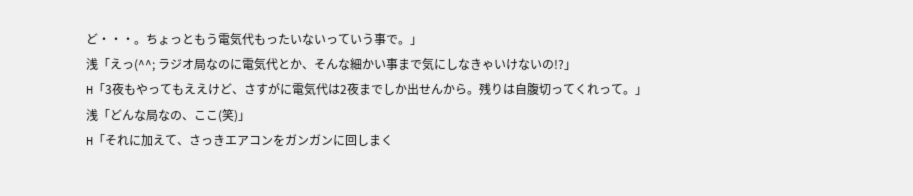ど・・・。ちょっともう電気代もったいないっていう事で。」
浅「えっ(^^; ラジオ局なのに電気代とか、そんな細かい事まで気にしなきゃいけないの!?」
H「3夜もやってもええけど、さすがに電気代は2夜までしか出せんから。残りは自腹切ってくれって。」
浅「どんな局なの、ここ(笑)」
H「それに加えて、さっきエアコンをガンガンに回しまく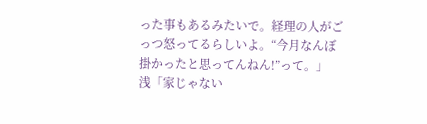った事もあるみたいで。経理の人がごっつ怒ってるらしいよ。“今月なんぼ掛かったと思ってんねん!”って。」
浅「家じゃない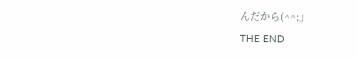んだから(^^;」
THE END